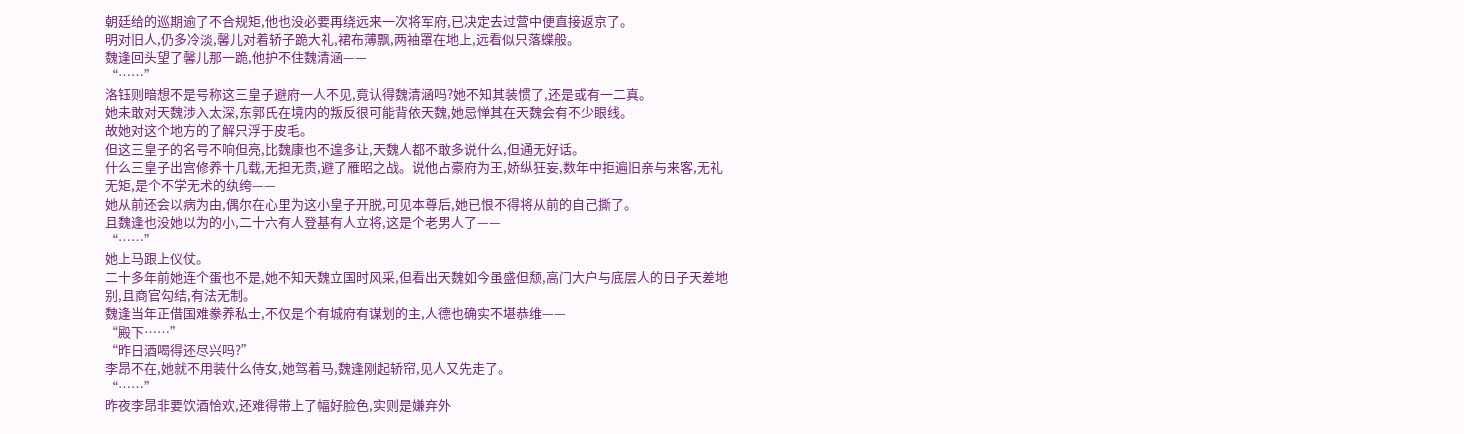朝廷给的巡期逾了不合规矩,他也没必要再绕远来一次将军府,已决定去过营中便直接返京了。
明对旧人,仍多冷淡,馨儿对着轿子跪大礼,裙布薄飘,两袖罩在地上,远看似只落蝶般。
魏逢回头望了馨儿那一跪,他护不住魏清涵——
“……”
洛钰则暗想不是号称这三皇子避府一人不见,竟认得魏清涵吗?她不知其装惯了,还是或有一二真。
她未敢对天魏涉入太深,东郭氏在境内的叛反很可能背依天魏,她忌惮其在天魏会有不少眼线。
故她对这个地方的了解只浮于皮毛。
但这三皇子的名号不响但亮,比魏康也不遑多让,天魏人都不敢多说什么,但通无好话。
什么三皇子出宫修养十几载,无担无责,避了雁昭之战。说他占豪府为王,娇纵狂妄,数年中拒遍旧亲与来客,无礼无矩,是个不学无术的纨绔——
她从前还会以病为由,偶尔在心里为这小皇子开脱,可见本尊后,她已恨不得将从前的自己撕了。
且魏逢也没她以为的小,二十六有人登基有人立将,这是个老男人了——
“……”
她上马跟上仪仗。
二十多年前她连个蛋也不是,她不知天魏立国时风采,但看出天魏如今虽盛但颓,高门大户与底层人的日子天差地别,且商官勾结,有法无制。
魏逢当年正借国难豢养私士,不仅是个有城府有谋划的主,人德也确实不堪恭维——
“殿下……”
“昨日酒喝得还尽兴吗?”
李昂不在,她就不用装什么侍女,她驾着马,魏逢刚起轿帘,见人又先走了。
“……”
昨夜李昂非要饮酒恰欢,还难得带上了幅好脸色,实则是嫌弃外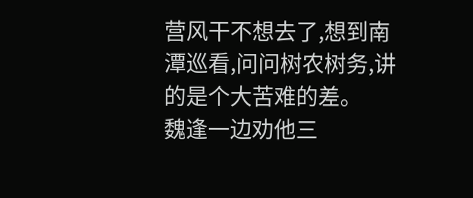营风干不想去了,想到南潭巡看,问问树农树务,讲的是个大苦难的差。
魏逢一边劝他三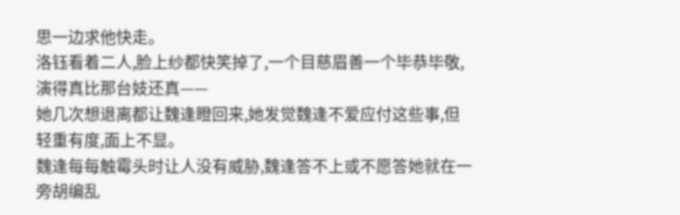思一边求他快走。
洛钰看着二人,脸上纱都快笑掉了,一个目慈眉善一个毕恭毕敬,演得真比那台妓还真——
她几次想退离都让魏逢瞪回来,她发觉魏逢不爱应付这些事,但轻重有度,面上不显。
魏逢每每触霉头时让人没有威胁,魏逢答不上或不愿答她就在一旁胡编乱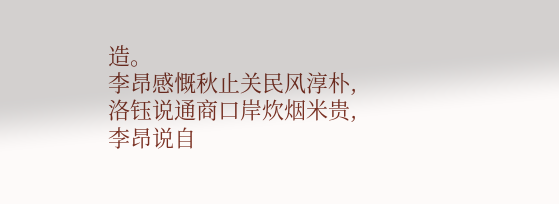造。
李昂感慨秋止关民风淳朴,洛钰说通商口岸炊烟米贵,李昂说自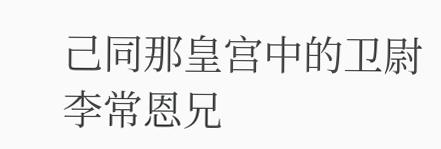己同那皇宫中的卫尉李常恩兄